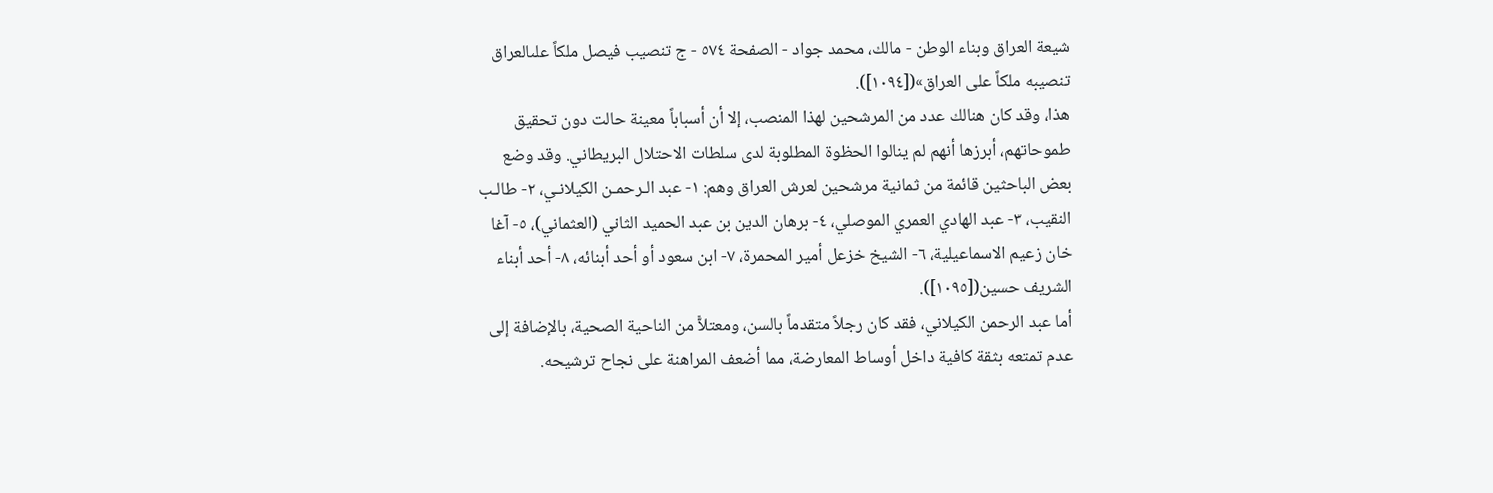شيعة العراق وبناء الوطن - مالك، محمد جواد - الصفحة ٥٧٤ - ج تنصيب فيصل ملكاً علىالعراق
تنصيبه ملكاً على العراق»([١٠٩٤]).
هذا، وقد كان هنالك عدد من المرشحين لهذا المنصب، إلا أن أسباباً معينة حالت دون تحقيق طموحاتهم، أبرزها أنهم لم ينالوا الحظوة المطلوبة لدى سلطات الاحتلال البريطاني. وقد وضع بعض الباحثين قائمة من ثمانية مرشحين لعرش العراق وهم: ١- عبد الـرحمـن الكيلانـي، ٢- طالـب النقيب، ٣- عبد الهادي العمري الموصلي، ٤- برهان الدين بن عبد الحميد الثاني (العثماني)، ٥- آغا خان زعيم الاسماعيلية، ٦- الشيخ خزعل أمير المحمرة، ٧- ابن سعود أو أحد أبنائه، ٨- أحد أبناء الشريف حسين([١٠٩٥]).
أما عبد الرحمن الكيلاني، فقد كان رجلاً متقدماً بالسن، ومعتلاًّ من الناحية الصحية، بالإضافة إلى عدم تمتعه بثقة كافية داخل أوساط المعارضة، مما أضعف المراهنة على نجاح ترشيحه.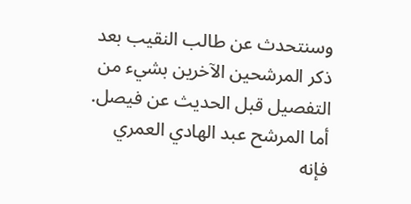وسنتحدث عن طالب النقيب بعد ذكر المرشحين الآخرين بشيء من التفصيل قبل الحديث عن فيصل. أما المرشح عبد الهادي العمري فإنه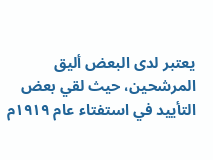يعتبر لدى البعض أليق المرشحين، حيث لقي بعض التأييد في استفتاء عام ١٩١٩م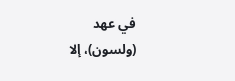في عهد (ولسون)، إلا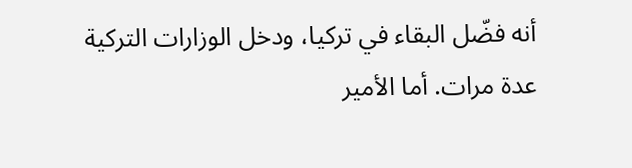أنه فضّل البقاء في تركيا، ودخل الوزارات التركية عدة مرات. أما الأمير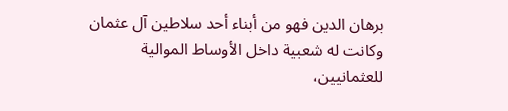برهان الدين فهو من أبناء أحد سلاطين آل عثمان وكانت له شعبية داخل الأوساط الموالية للعثمانيين،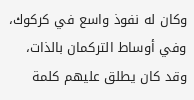وكان له نفوذ واسع في كركوك، وفي أوساط التركمان بالذات، وقد كان يطلق عليهم كلمة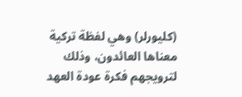(كليورلر) وهي لفظة تركية معناها العائدون، وذلك لترويجهم فكرة عودة العهد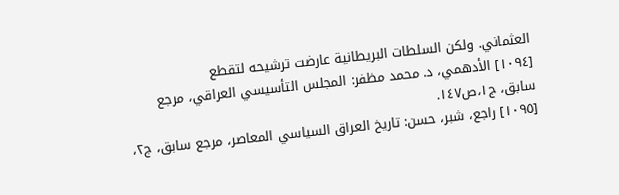العثماني. ولكن السلطات البريطانية عارضت ترشيحه لتقطع
[١٠٩٤] الأدهمي، د. محمد مظفر: المجلس التأسيسي العراقي، مرجع سابق، ج١،ص١٤٧.
[١٠٩٥] راجع، شبر، حسن: تاريخ العراق السياسي المعاصر، مرجع سابق، ج٢،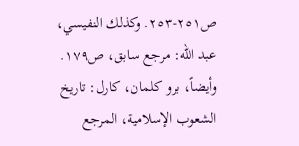ص٢٥١-٢٥٣. وكذلك النفيسي، عبد الله: مرجع سابق، ص١٧٩. وأيضاً، برو كلمان، كارل: تاريخ الشعوب الإسلامية، المرجع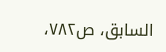السابق، ص٧٨٢،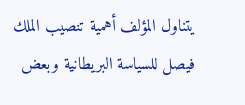يتناول المؤلف أهمية تنصيب الملك فيصل للسياسة البريطانية وبعض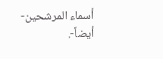أسماء المرشحين-أيضاً-.